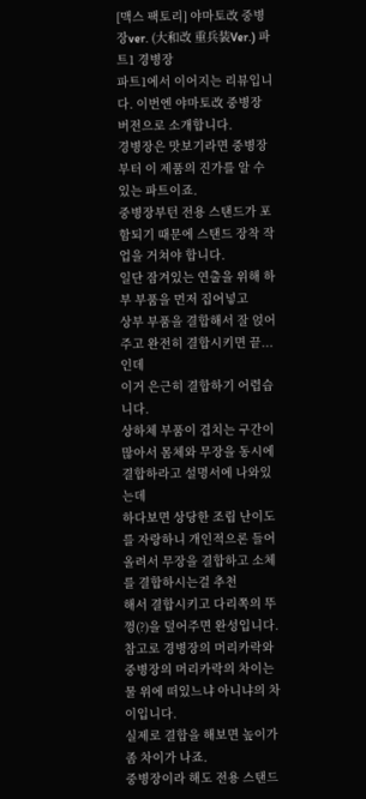[맥스 팩토리] 야마토改 중병장ver. (大和改 重兵装Ver.) 파트1 경병장
파트1에서 이어지는 리뷰입니다. 이번엔 야마토改 중병장 버전으로 소개합니다.
경병장은 맛보기라면 중병장부터 이 제품의 진가를 알 수 있는 파트이죠.
중병장부턴 전용 스탠드가 포함되기 때문에 스탠드 장착 작업을 거쳐야 합니다.
일단 잠겨있는 연출을 위해 하부 부품을 먼저 집어넣고
상부 부품을 결합해서 잘 얹어주고 완전히 결합시키면 끝...인데
이거 은근히 결합하기 어렵습니다.
상하체 부품이 겹치는 구간이 많아서 몸체와 무장을 동시에 결합하라고 설명서에 나와있는데
하다보면 상당한 조립 난이도를 자랑하니 개인적으론 들어올려서 무장을 결합하고 소체를 결합하시는걸 추천
해서 결합시키고 다리쪽의 뚜껑(?)을 덮어주면 완성입니다.
참고로 경병장의 머리카락와 중병장의 머리카락의 차이는 물 위에 떠있느냐 아니냐의 차이입니다.
실제로 결합을 해보면 높이가 좀 차이가 나죠.
중병장이라 해도 전용 스탠드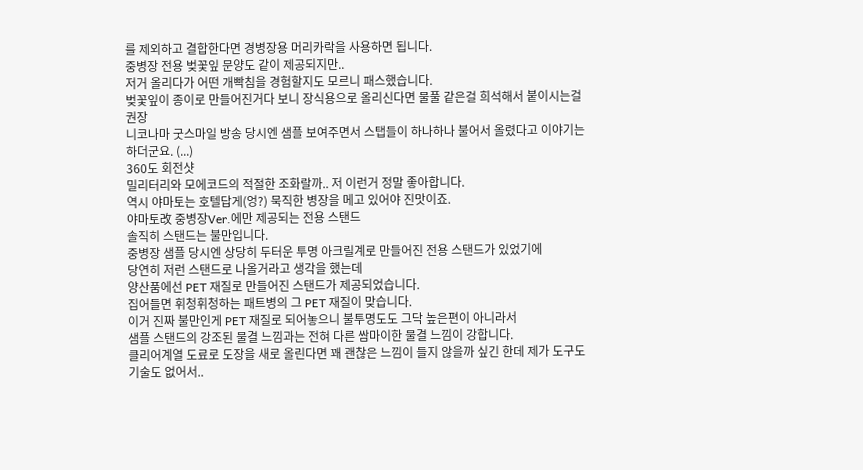를 제외하고 결합한다면 경병장용 머리카락을 사용하면 됩니다.
중병장 전용 벚꽃잎 문양도 같이 제공되지만..
저거 올리다가 어떤 개빡침을 경험할지도 모르니 패스했습니다.
벚꽃잎이 종이로 만들어진거다 보니 장식용으로 올리신다면 물풀 같은걸 희석해서 붙이시는걸 권장
니코나마 굿스마일 방송 당시엔 샘플 보여주면서 스탭들이 하나하나 불어서 올렸다고 이야기는 하더군요. (...)
360도 회전샷
밀리터리와 모에코드의 적절한 조화랄까.. 저 이런거 정말 좋아합니다.
역시 야마토는 호텔답게(엉?) 묵직한 병장을 메고 있어야 진맛이죠.
야마토改 중병장Ver.에만 제공되는 전용 스탠드
솔직히 스탠드는 불만입니다.
중병장 샘플 당시엔 상당히 두터운 투명 아크릴계로 만들어진 전용 스탠드가 있었기에
당연히 저런 스탠드로 나올거라고 생각을 했는데
양산품에선 PET 재질로 만들어진 스탠드가 제공되었습니다.
집어들면 휘청휘청하는 패트병의 그 PET 재질이 맞습니다.
이거 진짜 불만인게 PET 재질로 되어놓으니 불투명도도 그닥 높은편이 아니라서
샘플 스탠드의 강조된 물결 느낌과는 전혀 다른 쌈마이한 물결 느낌이 강합니다.
클리어계열 도료로 도장을 새로 올린다면 꽤 괜찮은 느낌이 들지 않을까 싶긴 한데 제가 도구도 기술도 없어서..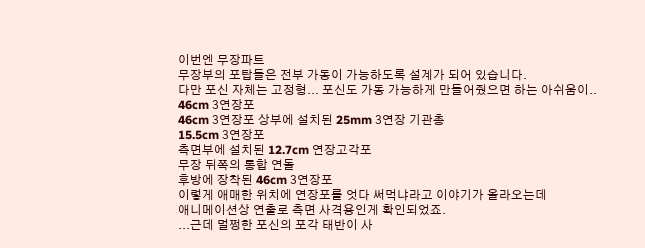이번엔 무장파트
무장부의 포탑들은 전부 가동이 가능하도록 설계가 되어 있습니다.
다만 포신 자체는 고정형... 포신도 가동 가능하게 만들어줬으면 하는 아쉬움이..
46cm 3연장포
46cm 3연장포 상부에 설치된 25mm 3연장 기관총
15.5cm 3연장포
측면부에 설치된 12.7cm 연장고각포
무장 뒤쪽의 통합 연돌
후방에 장착된 46cm 3연장포
이렇게 애매한 위치에 연장포를 엇다 써먹냐라고 이야기가 올라오는데
애니메이션상 연출로 측면 사격용인게 확인되었죠.
...근데 멀쩡한 포신의 포각 태반이 사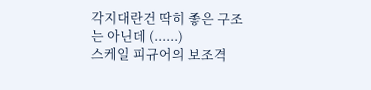각지대란건 딱히 좋은 구조는 아닌데 (......)
스케일 피규어의 보조격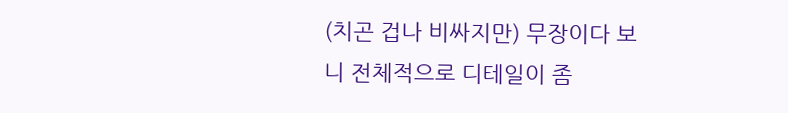(치곤 겁나 비싸지만) 무장이다 보니 전체적으로 디테일이 좀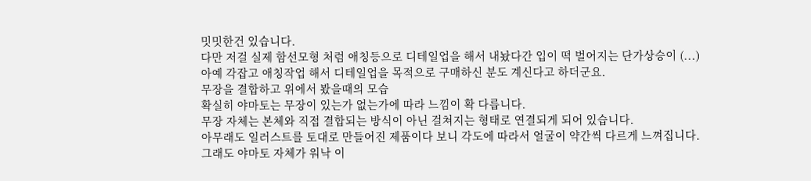밋밋한건 있습니다.
다만 저걸 실제 함선모형 처럼 애칭등으로 디테일업을 해서 내놨다간 입이 떡 벌어지는 단가상승이 (...)
아예 각잡고 애칭작업 해서 디테일업을 목적으로 구매하신 분도 계신다고 하더군요.
무장을 결합하고 위에서 봤을때의 모습
확실히 야마토는 무장이 있는가 없는가에 따라 느낌이 확 다릅니다.
무장 자체는 본체와 직접 결합되는 방식이 아닌 걸쳐지는 형태로 연결되게 되어 있습니다.
아무래도 일러스트를 토대로 만들어진 제품이다 보니 각도에 따라서 얼굴이 약간씩 다르게 느껴집니다.
그래도 야마토 자체가 워낙 이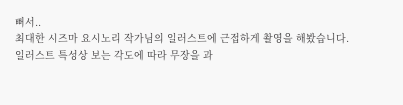뻐서..
최대한 시즈마 요시노리 작가님의 일러스트에 근접하게 촬영을 해봤습니다.
일러스트 특성상 보는 각도에 따라 무장을 과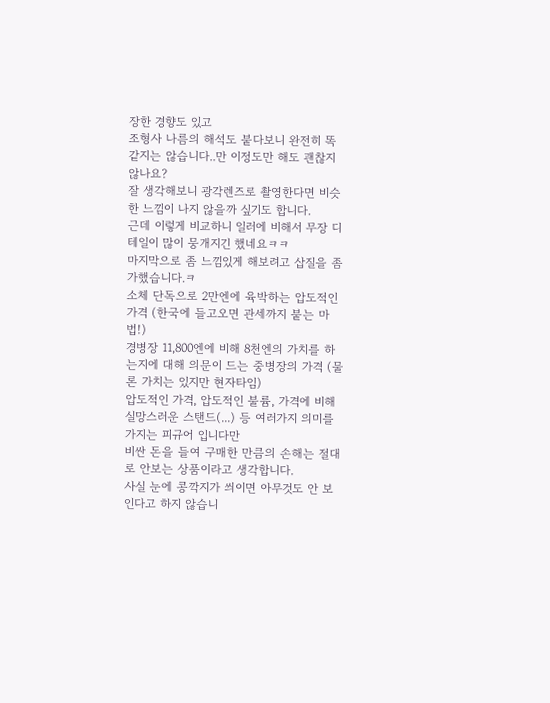장한 경향도 있고
조형사 나름의 해석도 붙다보니 완전히 똑같지는 않습니다..만 이정도만 해도 괜찮지 않나요?
잘 생각해보니 광각렌즈로 촬영한다면 비슷한 느낌이 나지 않을까 싶기도 합니다.
근데 이렇게 비교하니 일러에 비해서 무장 디테일이 많이 뭉개지긴 했네요ㅋㅋ
마지막으로 좀 느낌있게 해보려고 삽질을 좀 가했습니다.ㅋ
소체 단독으로 2만엔에 육박하는 압도적인 가격 (한국에 들고오면 관세까지 붙는 마법!)
경병장 11,800엔에 비해 8천엔의 가치를 하는지에 대해 의문이 드는 중병장의 가격 (물론 가치는 있지만 현자타임)
압도적인 가격, 압도적인 불륨, 가격에 비해 실망스러운 스탠드(...) 등 여러가지 의미를 가지는 피규어 입니다만
비싼 돈을 들여 구매한 만큼의 손해는 절대로 안보는 상품이라고 생각합니다.
사실 눈에 콩깍지가 씌이면 아무것도 안 보인다고 하지 않습니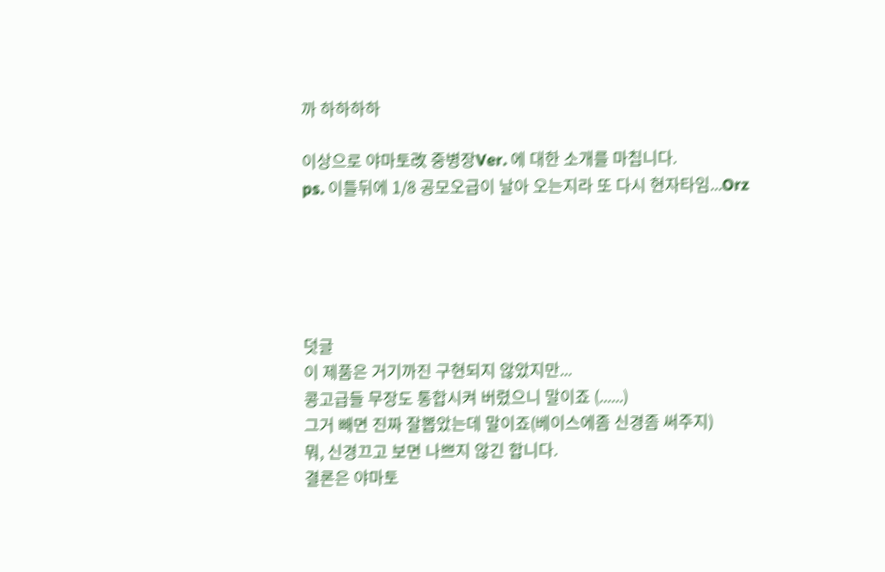까 하하하하

이상으로 야마토改 중병장Ver. 에 대한 소개를 마칩니다.
ps. 이틀뒤에 1/8 공모오급이 날아 오는지라 또 다시 현자타임...Orz





덧글
이 제품은 거기까진 구현되지 않았지만...
콩고급들 무장도 통합시켜 버렸으니 말이죠 (......)
그거 빼면 진짜 잘뽑았는데 말이죠(베이스에좀 신경좀 써주지)
뭐, 신경끄고 보면 나쁘지 않긴 합니다.
결론은 야마토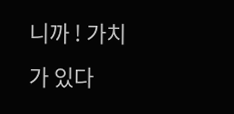니까 ! 가치가 있다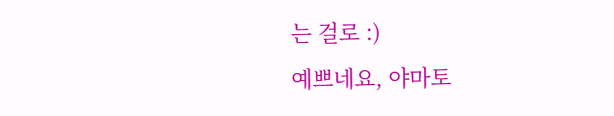는 걸로 :)
예쁘네요, 야마토